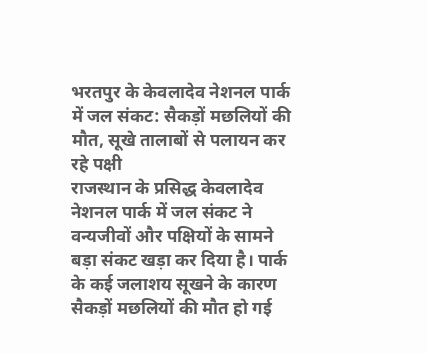भरतपुर के केवलादेव नेशनल पार्क में जल संकट: सैकड़ों मछलियों की मौत, सूखे तालाबों से पलायन कर रहे पक्षी
राजस्थान के प्रसिद्ध केवलादेव नेशनल पार्क में जल संकट ने वन्यजीवों और पक्षियों के सामने बड़ा संकट खड़ा कर दिया है। पार्क के कई जलाशय सूखने के कारण सैकड़ों मछलियों की मौत हो गई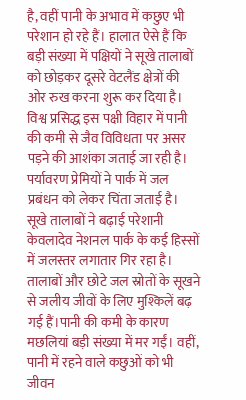है, वहीं पानी के अभाव में कछुए भी परेशान हो रहे हैं। हालात ऐसे हैं कि बड़ी संख्या में पक्षियों ने सूखे तालाबों को छोड़कर दूसरे वेटलैंड क्षेत्रों की ओर रुख करना शुरू कर दिया है। विश्व प्रसिद्ध इस पक्षी विहार में पानी की कमी से जैव विविधता पर असर पड़ने की आशंका जताई जा रही है। पर्यावरण प्रेमियों ने पार्क में जल प्रबंधन को लेकर चिंता जताई है।
सूखे तालाबों ने बढ़ाई परेशानी
केवलादेव नेशनल पार्क के कई हिस्सों में जलस्तर लगातार गिर रहा है। तालाबों और छोटे जल स्रोतों के सूखने से जलीय जीवों के लिए मुश्किलें बढ़ गई हैं।पानी की कमी के कारण मछलियां बड़ी संख्या में मर गईं। वहीं, पानी में रहने वाले कछुओं को भी जीवन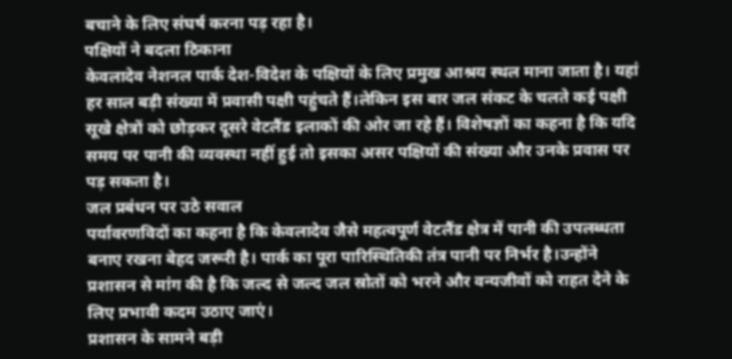बचाने के लिए संघर्ष करना पड़ रहा है।
पक्षियों ने बदला ठिकाना
केवलादेव नेशनल पार्क देश-विदेश के पक्षियों के लिए प्रमुख आश्रय स्थल माना जाता है। यहां हर साल बड़ी संख्या में प्रवासी पक्षी पहुंचते हैं।लेकिन इस बार जल संकट के चलते कई पक्षी सूखे क्षेत्रों को छोड़कर दूसरे वेटलैंड इलाकों की ओर जा रहे हैं। विशेषज्ञों का कहना है कि यदि समय पर पानी की व्यवस्था नहीं हुई तो इसका असर पक्षियों की संख्या और उनके प्रवास पर पड़ सकता है।
जल प्रबंधन पर उठे सवाल
पर्यावरणविदों का कहना है कि केवलादेव जैसे महत्वपूर्ण वेटलैंड क्षेत्र में पानी की उपलब्धता बनाए रखना बेहद जरूरी है। पार्क का पूरा पारिस्थितिकी तंत्र पानी पर निर्भर है।उन्होंने प्रशासन से मांग की है कि जल्द से जल्द जल स्रोतों को भरने और वन्यजीवों को राहत देने के लिए प्रभावी कदम उठाए जाएं।
प्रशासन के सामने बड़ी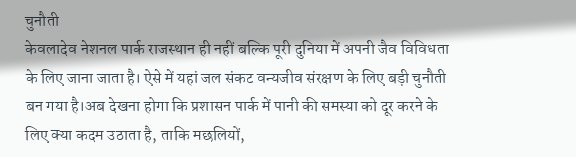चुनौती
केवलादेव नेशनल पार्क राजस्थान ही नहीं बल्कि पूरी दुनिया में अपनी जैव विविधता के लिए जाना जाता है। ऐसे में यहां जल संकट वन्यजीव संरक्षण के लिए बड़ी चुनौती बन गया है।अब देखना होगा कि प्रशासन पार्क में पानी की समस्या को दूर करने के लिए क्या कदम उठाता है, ताकि मछलियों,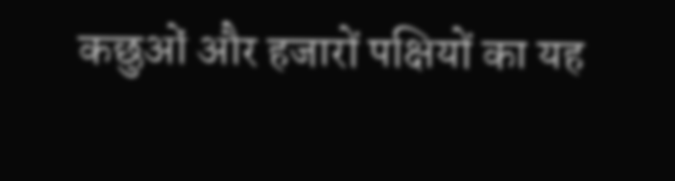कछुओं और हजारों पक्षियों का यह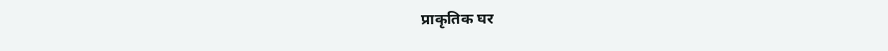प्राकृतिक घर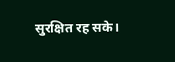सुरक्षित रह सके।